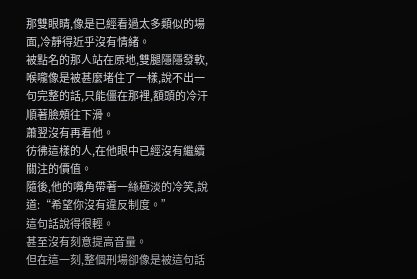那雙眼睛,像是已經看過太多類似的場面,冷靜得近乎沒有情緒。
被點名的那人站在原地,雙腿隱隱發軟,喉嚨像是被甚麼堵住了一樣,說不出一句完整的話,只能僵在那裡,額頭的冷汗順著臉頰往下滑。
蕭翌沒有再看他。
彷彿這樣的人,在他眼中已經沒有繼續關注的價值。
隨後,他的嘴角帶著一絲極淡的冷笑,說道:“希望你沒有違反制度。”
這句話說得很輕。
甚至沒有刻意提高音量。
但在這一刻,整個刑場卻像是被這句話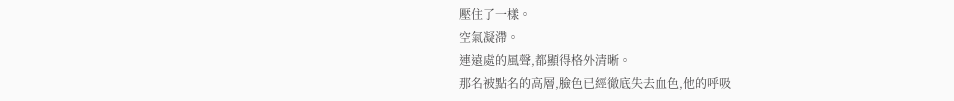壓住了一樣。
空氣凝滯。
連遠處的風聲,都顯得格外清晰。
那名被點名的高層,臉色已經徹底失去血色,他的呼吸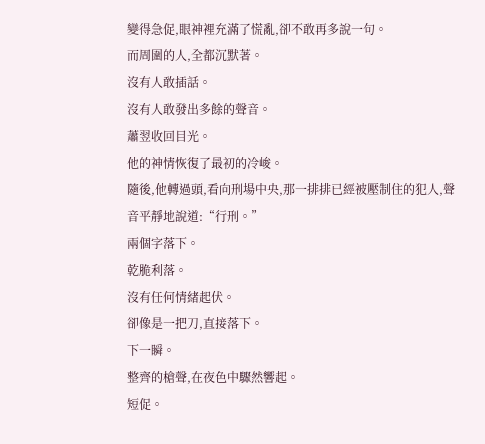變得急促,眼神裡充滿了慌亂,卻不敢再多說一句。
而周圍的人,全都沉默著。
沒有人敢插話。
沒有人敢發出多餘的聲音。
蕭翌收回目光。
他的神情恢復了最初的冷峻。
隨後,他轉過頭,看向刑場中央,那一排排已經被壓制住的犯人,聲音平靜地說道:“行刑。”
兩個字落下。
乾脆利落。
沒有任何情緒起伏。
卻像是一把刀,直接落下。
下一瞬。
整齊的槍聲,在夜色中驟然響起。
短促。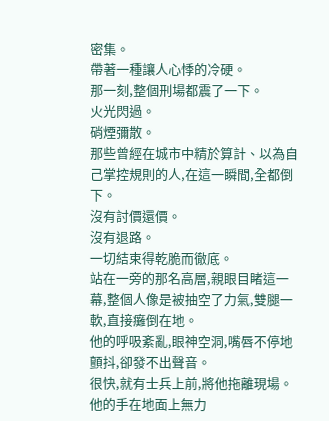密集。
帶著一種讓人心悸的冷硬。
那一刻,整個刑場都震了一下。
火光閃過。
硝煙彌散。
那些曾經在城市中精於算計、以為自己掌控規則的人,在這一瞬間,全都倒下。
沒有討價還價。
沒有退路。
一切結束得乾脆而徹底。
站在一旁的那名高層,親眼目睹這一幕,整個人像是被抽空了力氣,雙腿一軟,直接癱倒在地。
他的呼吸紊亂,眼神空洞,嘴唇不停地顫抖,卻發不出聲音。
很快,就有士兵上前,將他拖離現場。
他的手在地面上無力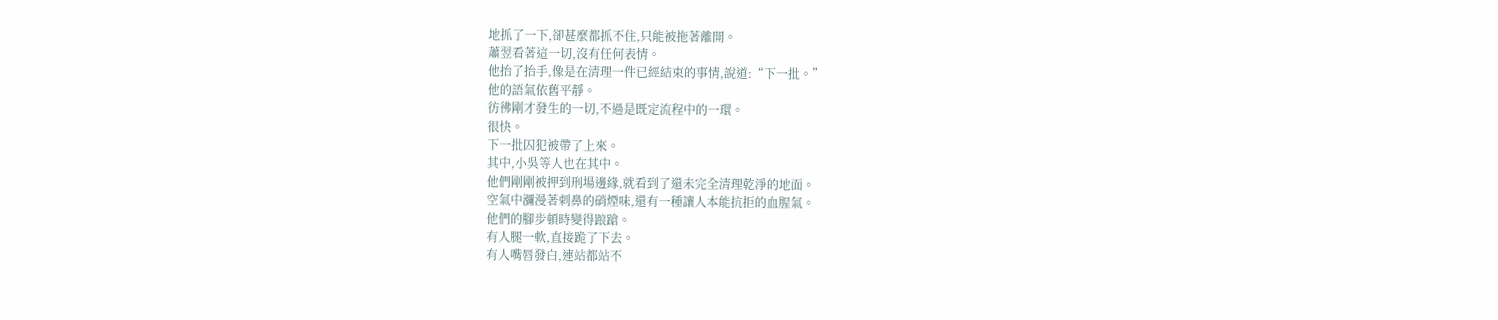地抓了一下,卻甚麼都抓不住,只能被拖著離開。
蕭翌看著這一切,沒有任何表情。
他抬了抬手,像是在清理一件已經結束的事情,說道:“下一批。”
他的語氣依舊平靜。
彷彿剛才發生的一切,不過是既定流程中的一環。
很快。
下一批囚犯被帶了上來。
其中,小吳等人也在其中。
他們剛剛被押到刑場邊緣,就看到了還未完全清理乾淨的地面。
空氣中瀰漫著刺鼻的硝煙味,還有一種讓人本能抗拒的血腥氣。
他們的腳步頓時變得踉蹌。
有人腿一軟,直接跪了下去。
有人嘴唇發白,連站都站不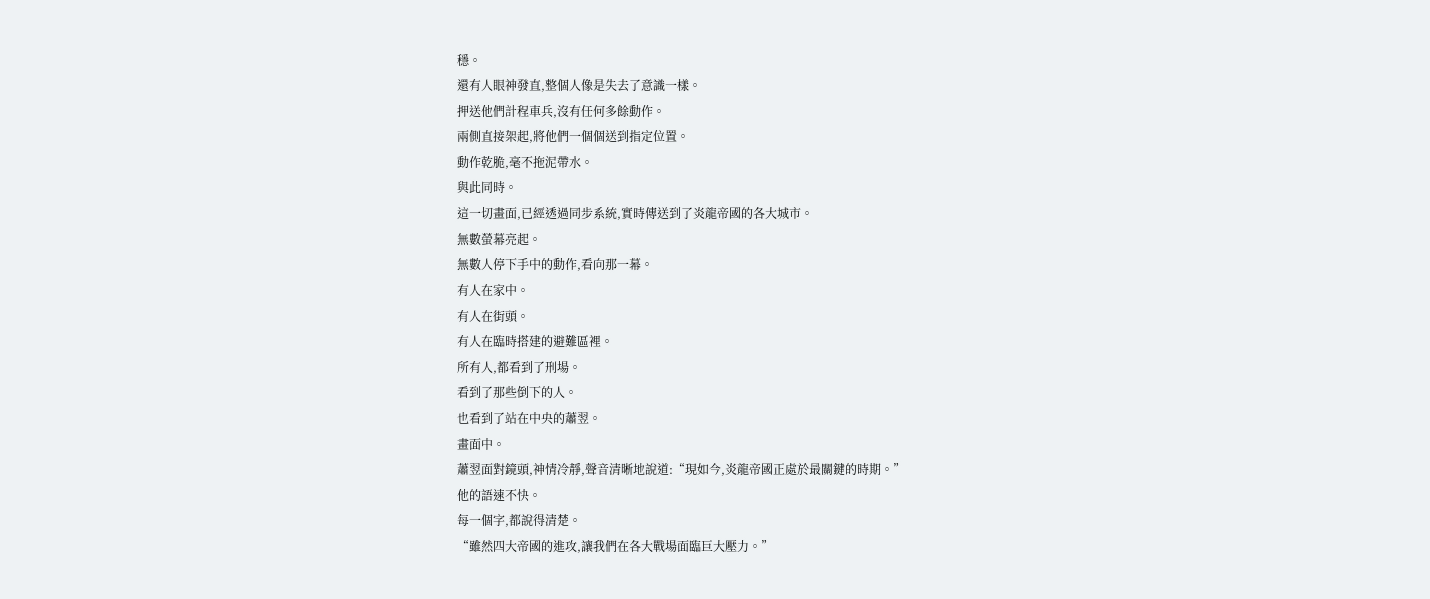穩。
還有人眼神發直,整個人像是失去了意識一樣。
押送他們計程車兵,沒有任何多餘動作。
兩側直接架起,將他們一個個送到指定位置。
動作乾脆,毫不拖泥帶水。
與此同時。
這一切畫面,已經透過同步系統,實時傳送到了炎龍帝國的各大城市。
無數螢幕亮起。
無數人停下手中的動作,看向那一幕。
有人在家中。
有人在街頭。
有人在臨時搭建的避難區裡。
所有人,都看到了刑場。
看到了那些倒下的人。
也看到了站在中央的蕭翌。
畫面中。
蕭翌面對鏡頭,神情冷靜,聲音清晰地說道:“現如今,炎龍帝國正處於最關鍵的時期。”
他的語速不快。
每一個字,都說得清楚。
“雖然四大帝國的進攻,讓我們在各大戰場面臨巨大壓力。”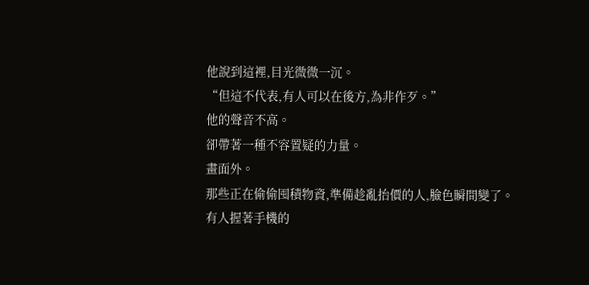他說到這裡,目光微微一沉。
“但這不代表,有人可以在後方,為非作歹。”
他的聲音不高。
卻帶著一種不容置疑的力量。
畫面外。
那些正在偷偷囤積物資,準備趁亂抬價的人,臉色瞬間變了。
有人握著手機的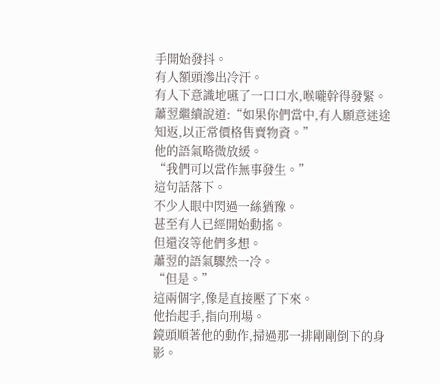手開始發抖。
有人額頭滲出冷汗。
有人下意識地嚥了一口口水,喉嚨幹得發緊。
蕭翌繼續說道:“如果你們當中,有人願意迷途知返,以正常價格售賣物資。”
他的語氣略微放緩。
“我們可以當作無事發生。”
這句話落下。
不少人眼中閃過一絲猶豫。
甚至有人已經開始動搖。
但還沒等他們多想。
蕭翌的語氣驟然一冷。
“但是。”
這兩個字,像是直接壓了下來。
他抬起手,指向刑場。
鏡頭順著他的動作,掃過那一排剛剛倒下的身影。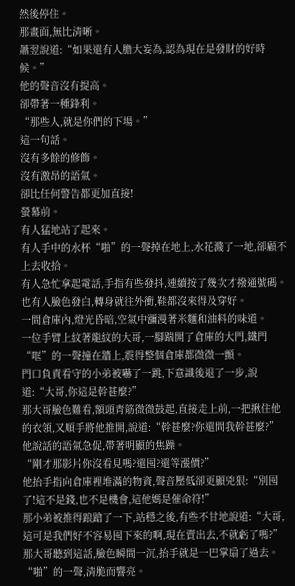然後停住。
那畫面,無比清晰。
蕭翌說道:“如果還有人膽大妄為,認為現在是發財的好時候。”
他的聲音沒有提高。
卻帶著一種鋒利。
“那些人,就是你們的下場。”
這一句話。
沒有多餘的修飾。
沒有激昂的語氣。
卻比任何警告都更加直接!
螢幕前。
有人猛地站了起來。
有人手中的水杯“啪”的一聲掉在地上,水花濺了一地,卻顧不上去收拾。
有人急忙拿起電話,手指有些發抖,連續按了幾次才撥通號碼。
也有人臉色發白,轉身就往外衝,鞋都沒來得及穿好。
一間倉庫內,燈光昏暗,空氣中瀰漫著米麵和油料的味道。
一位手臂上紋著龍紋的大哥,一腳踹開了倉庫的大門,鐵門“哐”的一聲撞在牆上,震得整個倉庫都微微一顫。
門口負責看守的小弟被嚇了一跳,下意識後退了一步,說道:“大哥,你這是幹甚麼?”
那大哥臉色難看,額頭青筋微微鼓起,直接走上前,一把揪住他的衣領,又順手將他推開,說道:“幹甚麼?你還問我幹甚麼?”
他說話的語氣急促,帶著明顯的焦躁。
“剛才那影片你沒看見嗎?還囤?還等漲價?”
他抬手指向倉庫裡堆滿的物資,聲音壓低卻更顯兇狠:“別囤了!這不是錢,也不是機會,這他媽是催命符!”
那小弟被推得踉蹌了一下,站穩之後,有些不甘地說道:“大哥,這可是我們好不容易囤下來的啊,現在賣出去,不就虧了嗎?”
那大哥聽到這話,臉色瞬間一沉,抬手就是一巴掌扇了過去。
“啪”的一聲,清脆而響亮。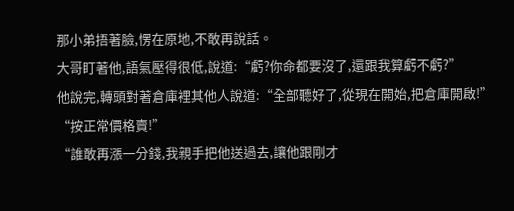那小弟捂著臉,愣在原地,不敢再說話。
大哥盯著他,語氣壓得很低,說道:“虧?你命都要沒了,還跟我算虧不虧?”
他說完,轉頭對著倉庫裡其他人說道:“全部聽好了,從現在開始,把倉庫開啟!”
“按正常價格賣!”
“誰敢再漲一分錢,我親手把他送過去,讓他跟剛才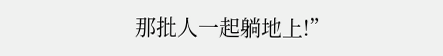那批人一起躺地上!”